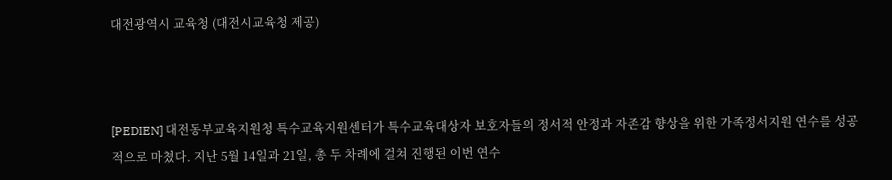대전광역시 교육청 (대전시교육청 제공)



[PEDIEN] 대전동부교육지원청 특수교육지원센터가 특수교육대상자 보호자들의 정서적 안정과 자존감 향상을 위한 가족정서지원 연수를 성공적으로 마쳤다. 지난 5월 14일과 21일, 총 두 차례에 걸쳐 진행된 이번 연수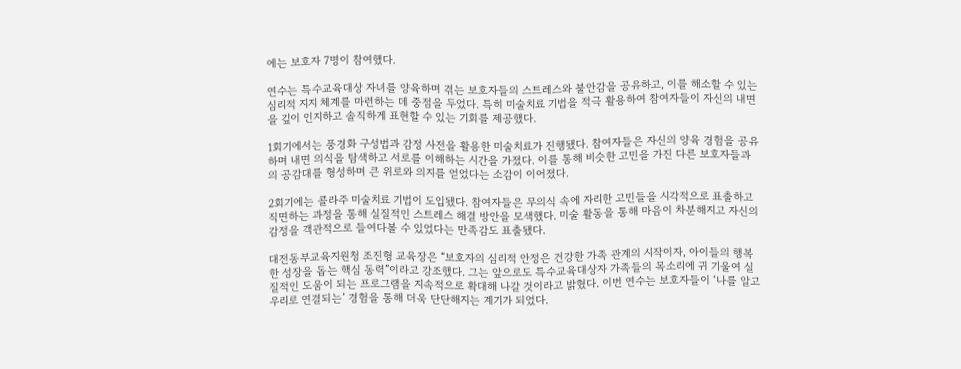에는 보호자 7명이 참여했다.

연수는 특수교육대상 자녀를 양육하며 겪는 보호자들의 스트레스와 불안감을 공유하고, 이를 해소할 수 있는 심리적 지지 체계를 마련하는 데 중점을 두었다. 특히 미술치료 기법을 적극 활용하여 참여자들이 자신의 내면을 깊이 인지하고 솔직하게 표현할 수 있는 기회를 제공했다.

1회기에서는 풍경화 구성법과 감정 사전을 활용한 미술치료가 진행됐다. 참여자들은 자신의 양육 경험을 공유하며 내면 의식을 탐색하고 서로를 이해하는 시간을 가졌다. 이를 통해 비슷한 고민을 가진 다른 보호자들과의 공감대를 형성하며 큰 위로와 의지를 얻었다는 소감이 이어졌다.

2회기에는 콜라주 미술치료 기법이 도입됐다. 참여자들은 무의식 속에 자리한 고민들을 시각적으로 표출하고 직면하는 과정을 통해 실질적인 스트레스 해결 방안을 모색했다. 미술 활동을 통해 마음이 차분해지고 자신의 감정을 객관적으로 들여다볼 수 있었다는 만족감도 표출됐다.

대전동부교육지원청 조진형 교육장은 “보호자의 심리적 안정은 건강한 가족 관계의 시작이자, 아이들의 행복한 성장을 돕는 핵심 동력”이라고 강조했다. 그는 앞으로도 특수교육대상자 가족들의 목소리에 귀 기울여 실질적인 도움이 되는 프로그램을 지속적으로 확대해 나갈 것이라고 밝혔다. 이번 연수는 보호자들이 ‘나를 알고 우리로 연결되는’ 경험을 통해 더욱 단단해지는 계기가 되었다.